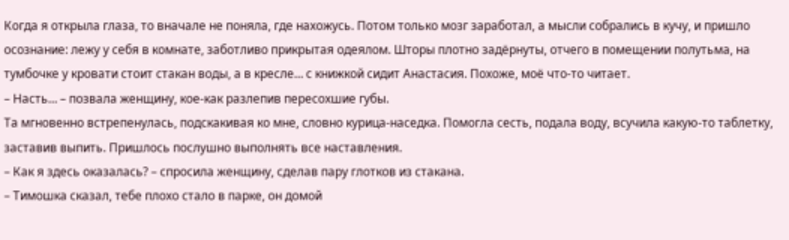Когда я открыла глаза, то вначале не поняла, где нахожусь. Потом только мозг заработал, а мысли собрались в кучу, и пришло осознание: лежу у себя в комнате, заботливо прикрытая одеялом. Шторы плотно задёрнуты, отчего в помещении полутьма, на тумбочке у кровати стоит стакан воды, а в кресле… с книжкой сидит Анастасия. Похоже, моё что-то читает.
– Насть… – позвала женщину, кое-как разлепив пересохшие губы.
Та мгновенно встрепенулась, подскакивая ко мне, словно курица-наседка. Помогла сесть, подала воду, всучила какую-то таблетку, заставив выпить. Пришлось послушно выполнять все наставления.
– Как я здесь оказалась? – спросила женщину, сделав пару глотков из стакана.
– Тимошка сказал, тебе плохо стало в парке, он домой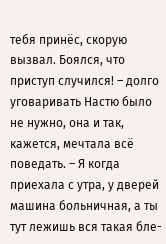тебя принёс, скорую вызвал. Боялся, что приступ случился! – долго уговаривать Настю было не нужно, она и так, кажется, мечтала всё поведать. – Я когда приехала с утра, у дверей машина больничная, а ты тут лежишь вся такая бле-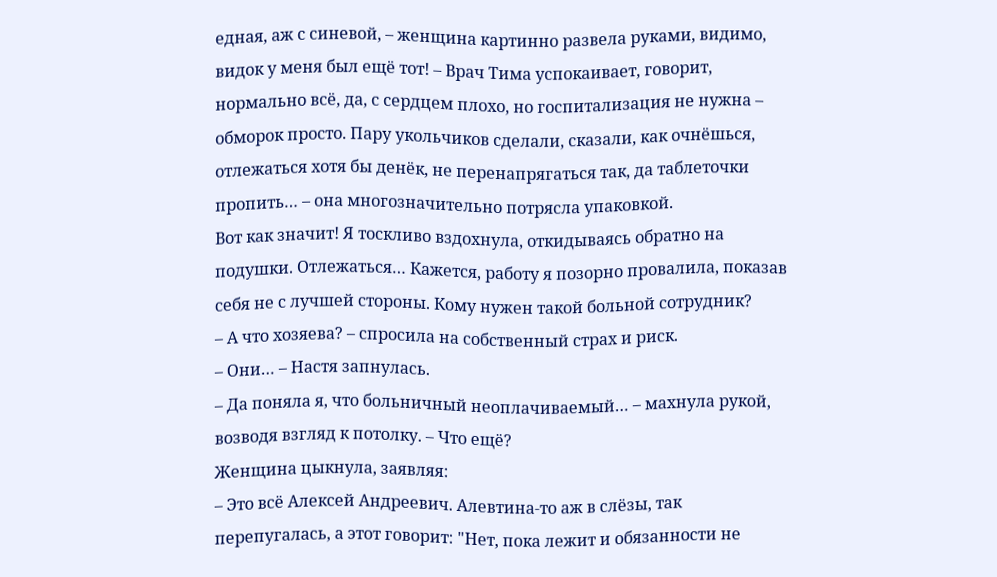едная, аж с синевой, – женщина картинно развела руками, видимо, видок у меня был ещё тот! – Врач Тима успокаивает, говорит, нормально всё, да, с сердцем плохо, но госпитализация не нужна – обморок просто. Пару укольчиков сделали, сказали, как очнёшься, отлежаться хотя бы денёк, не перенапрягаться так, да таблеточки пропить… – она многозначительно потрясла упаковкой.
Вот как значит! Я тоскливо вздохнула, откидываясь обратно на подушки. Отлежаться… Кажется, работу я позорно провалила, показав себя не с лучшей стороны. Кому нужен такой больной сотрудник?
– А что хозяева? – спросила на собственный страх и риск.
– Они… – Настя запнулась.
– Да поняла я, что больничный неоплачиваемый… – махнула рукой, возводя взгляд к потолку. – Что ещё?
Женщина цыкнула, заявляя:
– Это всё Алексей Андреевич. Алевтина-то аж в слёзы, так перепугалась, а этот говорит: "Нет, пока лежит и обязанности не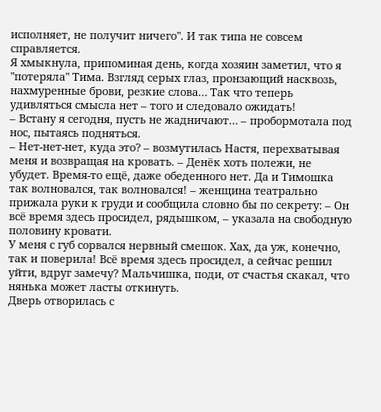исполняет, не получит ничего". И так типа не совсем справляется.
Я хмыкнула, припоминая день, когда хозяин заметил, что я "потеряла" Тима. Взгляд серых глаз, пронзающий насквозь, нахмуренные брови, резкие слова… Так что теперь удивляться смысла нет – того и следовало ожидать!
– Встану я сегодня, пусть не жадничают… – пробормотала под нос, пытаясь подняться.
– Нет-нет-нет, куда это? – возмутилась Настя, перехватывая меня и возвращая на кровать. – Денёк хоть полежи, не убудет. Время-то ещё, даже обеденного нет. Да и Тимошка так волновался, так волновался! – женщина театрально прижала руки к груди и сообщила словно бы по секрету: – Он всё время здесь просидел, рядышком, – указала на свободную половину кровати.
У меня с губ сорвался нервный смешок. Хах, да уж, конечно, так и поверила! Всё время здесь просидел, а сейчас решил уйти, вдруг замечу? Мальчишка, поди, от счастья скакал, что нянька может ласты откинуть.
Дверь отворилась с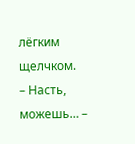лёгким щелчком.
– Насть, можешь… –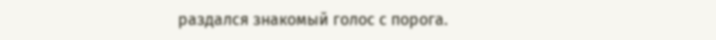раздался знакомый голос с порога.